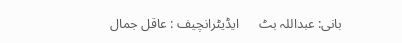بانی: عبداللہ بٹ      ایڈیٹرانچیف : عاقل جمال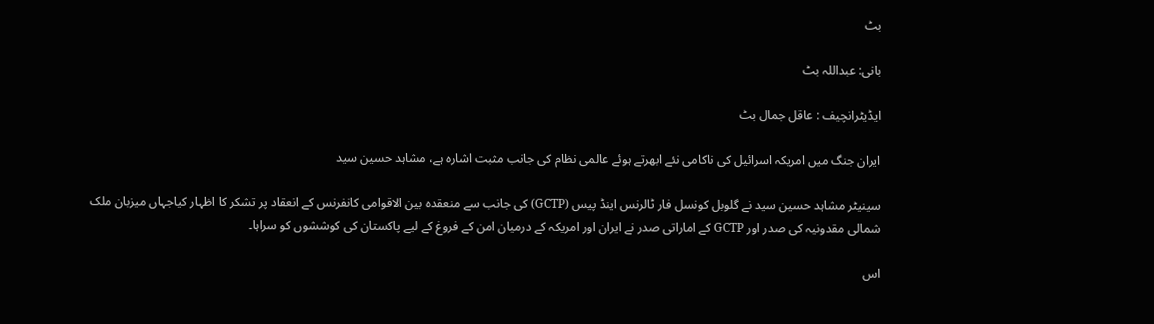بٹ

بانی: عبداللہ بٹ

ایڈیٹرانچیف : عاقل جمال بٹ

ایران جنگ میں امریکہ اسرائیل کی ناکامی نئے ابھرتے ہوئے عالمی نظام کی جانب مثبت اشارہ ہے، مشاہد حسین سید

سینیٹر مشاہد حسین سید نے گلوبل کونسل فار ٹالرنس اینڈ پیس (GCTP) کی جانب سے منعقدہ بین الاقوامی کانفرنس کے انعقاد پر تشکر کا اظہار کیاجہاں میزبان ملک شمالی مقدونیہ کی صدر اور GCTP کے اماراتی صدر نے ایران اور امریکہ کے درمیان امن کے فروغ کے لیے پاکستان کی کوششوں کو سراہا۔

اس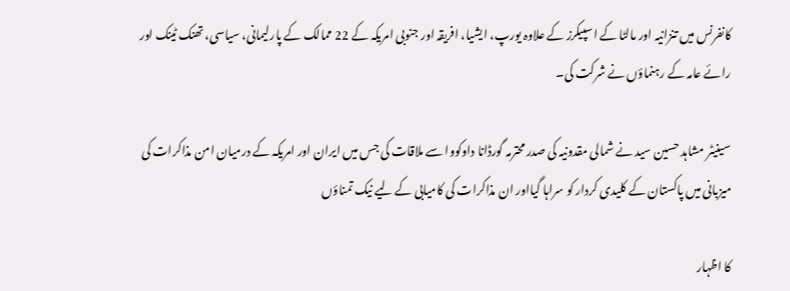کانفرنس میں تنزانیہ اور مالٹا کے اسپیکرز کے علاوہ یورپ، ایشیا، افریقہ اور جنوبی امریکہ کے 22 ممالک کے پارلیمانی، سیاسی، تھنک ٹینک اور رائے عامہ کے رہنماؤں نے شرکت کی۔

سینیٹر مشاہد حسین سید نے شمالی مقدونیہ کی صدر محترمہ گورڈانا داوکووا سے ملاقات کی جس میں ایران اور امریکہ کے درمیان امن مذاکرات کی میزبانی میں پاکستان کے کلیدی کردار کو سراہا گیااور ان مذاکرات کی کامیابی کے لیے نیک تمناؤں

کا اظہار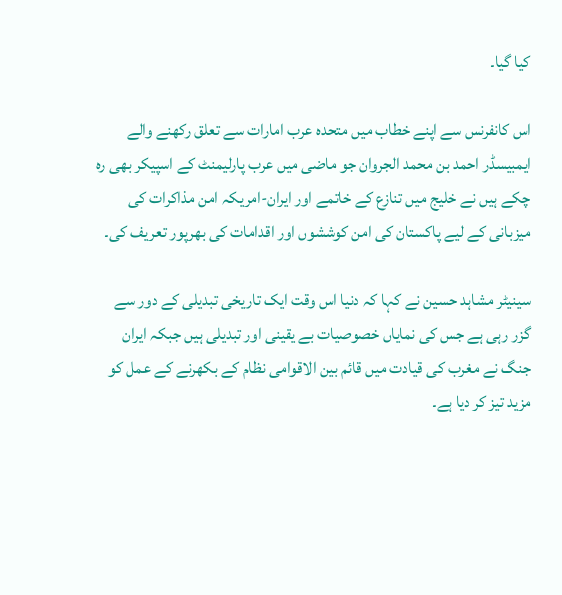کیا گیا۔

اس کانفرنس سے اپنے خطاب میں متحدہ عرب امارات سے تعلق رکھنے والے ایمبیسڈر احمد بن محمد الجروان جو ماضی میں عرب پارلیمنٹ کے اسپیکر بھی رہ چکے ہیں نے خلیج میں تنازع کے خاتمے اور ایران-امریکہ امن مذاکرات کی میزبانی کے لیے پاکستان کی امن کوششوں اور اقدامات کی بھرپور تعریف کی۔

سینیٹر مشاہد حسین نے کہا کہ دنیا اس وقت ایک تاریخی تبدیلی کے دور سے گزر رہی ہے جس کی نمایاں خصوصیات بے یقینی اور تبدیلی ہیں جبکہ ایران جنگ نے مغرب کی قیادت میں قائم بین الاقوامی نظام کے بکھرنے کے عمل کو مزید تیز کر دیا ہے۔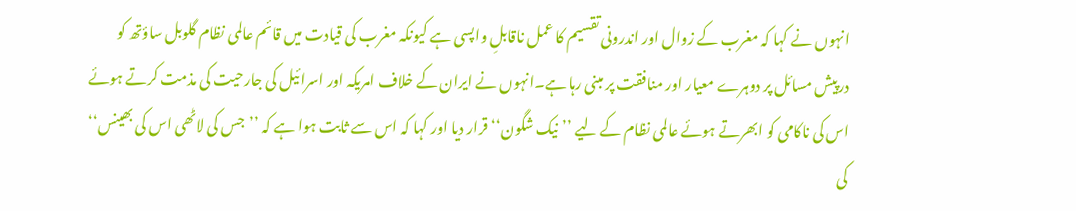انہوں نے کہا کہ مغرب کے زوال اور اندرونی تقسیم کا عمل ناقابلِ واپسی ہے کیونکہ مغرب کی قیادت میں قائم عالمی نظام گلوبل ساؤتھ کو درپیش مسائل پر دوہرے معیار اور منافقت پر مبنی رہا ہے۔انہوں نے ایران کے خلاف امریکہ اور اسرائیل کی جارحیت کی مذمت کرتے ہوئے اس کی ناکامی کو ابھرتے ہوئے عالمی نظام کے لیے ’’نیک شگون‘‘ قرار دیا اور کہا کہ اس سے ثابت ہوا ہے کہ ’’جس کی لاٹھی اس کی بھینس‘‘ کی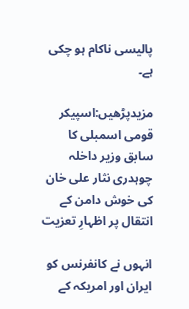پالیسی ناکام ہو چکی ہے۔

مزیدپڑھیں:اسپیکر قومی اسمبلی کا سابق وزیر داخلہ چوہدری نثار علی خان کی خوش دامن کے انتقال پر اظہارِ تعزیت

انہوں نے کانفرنس کو ایران اور امریکہ کے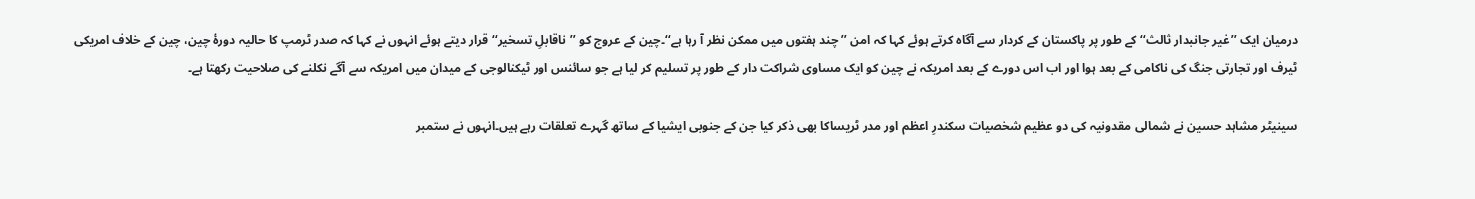درمیان ایک ’’غیر جانبدار ثالث‘‘ کے طور پر پاکستان کے کردار سے آگاہ کرتے ہوئے کہا کہ امن ’’چند ہفتوں میں ممکن نظر آ رہا ہے‘‘۔چین کے عروج کو ’’ناقابلِ تسخیر‘‘ قرار دیتے ہوئے انہوں نے کہا کہ صدر ٹرمپ کا حالیہ دورۂ چین، چین کے خلاف امریکی ٹیرف اور تجارتی جنگ کی ناکامی کے بعد ہوا اور اب اس دورے کے بعد امریکہ نے چین کو ایک مساوی شراکت دار کے طور پر تسلیم کر لیا ہے جو سائنس اور ٹیکنالوجی کے میدان میں امریکہ سے آگے نکلنے کی صلاحیت رکھتا ہے۔

سینیٹر مشاہد حسین نے شمالی مقدونیہ کی دو عظیم شخصیات سکندرِ اعظم اور مدر ٹریساکا بھی ذکر کیا جن کے جنوبی ایشیا کے ساتھ گہرے تعلقات رہے ہیں۔انہوں نے ستمبر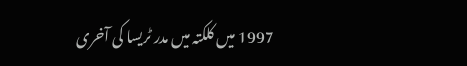1997 میں کلکتہ میں مدر ٹریسا کی آخری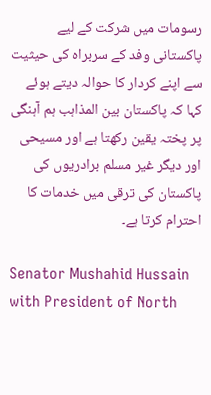رسومات میں شرکت کے لیے پاکستانی وفد کے سربراہ کی حیثیت سے اپنے کردار کا حوالہ دیتے ہوئے کہا کہ پاکستان بین المذاہب ہم آہنگی پر پختہ یقین رکھتا ہے اور مسیحی اور دیگر غیر مسلم برادریوں کی پاکستان کی ترقی میں خدمات کا احترام کرتا ہے۔

Senator Mushahid Hussain with President of North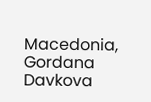Macedonia, Gordana Davkova